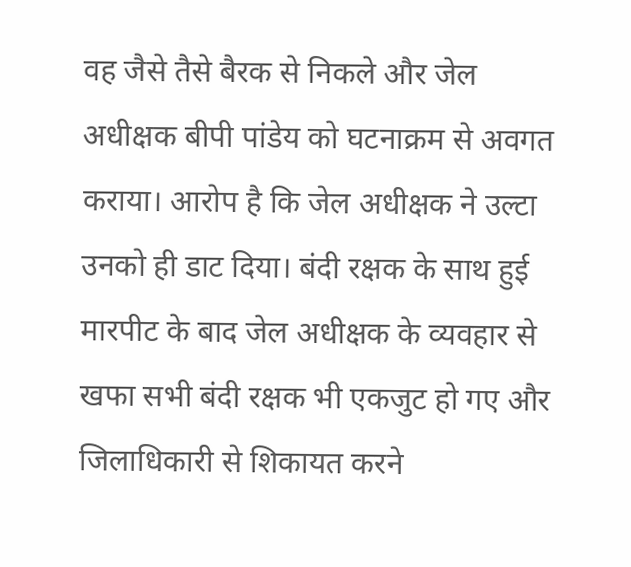वह जैसे तैसे बैरक से निकले और जेल अधीक्षक बीपी पांडेय को घटनाक्रम से अवगत कराया। आरोप है कि जेल अधीक्षक ने उल्टा उनको ही डाट दिया। बंदी रक्षक के साथ हुई मारपीट के बाद जेल अधीक्षक के व्यवहार से खफा सभी बंदी रक्षक भी एकजुट हो गए और जिलाधिकारी से शिकायत करने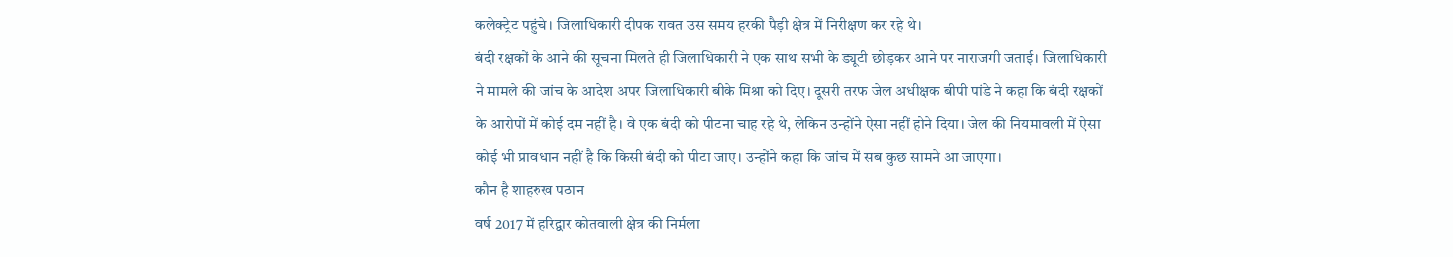कलेक्ट्रेट पहुंचे। जिलाधिकारी दीपक रावत उस समय हरकी पैड़ी क्षेत्र में निरीक्षण कर रहे थे।
बंदी रक्षकों के आने की सूचना मिलते ही जिलाधिकारी ने एक साथ सभी के ड्यूटी छोड़कर आने पर नाराजगी जताई। जिलाधिकारी ने मामले की जांच के आदेश अपर जिलाधिकारी बीके मिश्रा को दिए। दूसरी तरफ जेल अधीक्षक बीपी पांडे ने कहा कि बंदी रक्षकों के आरोपों में कोई दम नहीं है। वे एक बंदी को पीटना चाह रहे थे, लेकिन उन्होंने ऐसा नहीं होने दिया। जेल की नियमावली में ऐसा कोई भी प्रावधान नहीं है कि किसी बंदी को पीटा जाए। उन्होंने कहा कि जांच में सब कुछ सामने आ जाएगा।
कौन है शाहरुख पठान
वर्ष 2017 में हरिद्वार कोतवाली क्षेत्र की निर्मला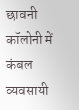छावनी कॉलोनी में कंबल व्यवसायी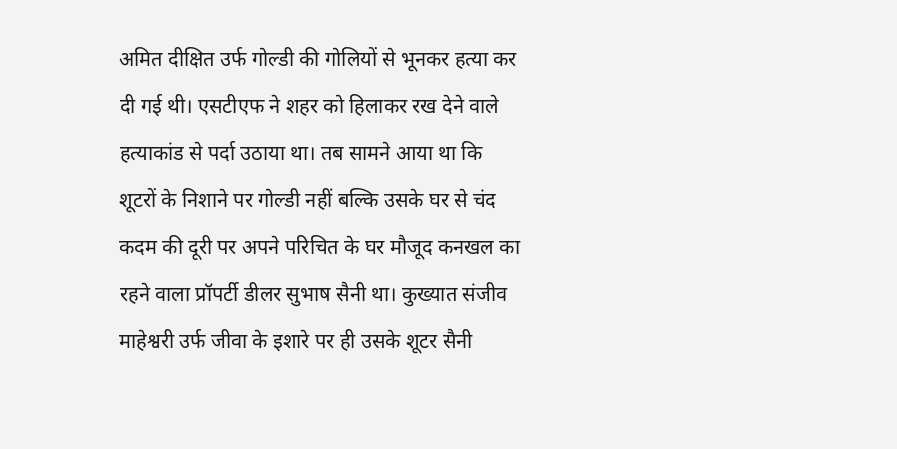अमित दीक्षित उर्फ गोल्डी की गोलियों से भूनकर हत्या कर दी गई थी। एसटीएफ ने शहर को हिलाकर रख देने वाले हत्याकांड से पर्दा उठाया था। तब सामने आया था कि शूटरों के निशाने पर गोल्डी नहीं बल्कि उसके घर से चंद कदम की दूरी पर अपने परिचित के घर मौजूद कनखल का रहने वाला प्रॉपर्टी डीलर सुभाष सैनी था। कुख्यात संजीव माहेश्वरी उर्फ जीवा के इशारे पर ही उसके शूटर सैनी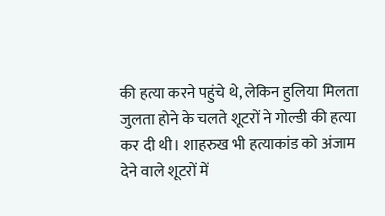की हत्या करने पहुंचे थे, लेकिन हुलिया मिलता जुलता होने के चलते शूटरों ने गोल्डी की हत्या कर दी थी। शाहरुख भी हत्याकांड को अंजाम देने वाले शूटरों में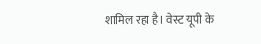शामिल रहा है। वेस्ट यूपी के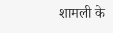शामली के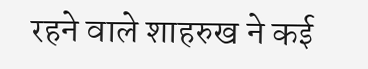रहने वाले शाहरुख ने कई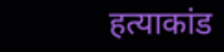हत्याकांड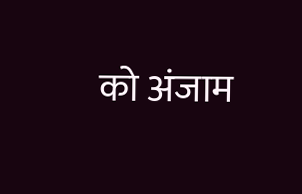को अंजाम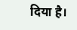दिया है।